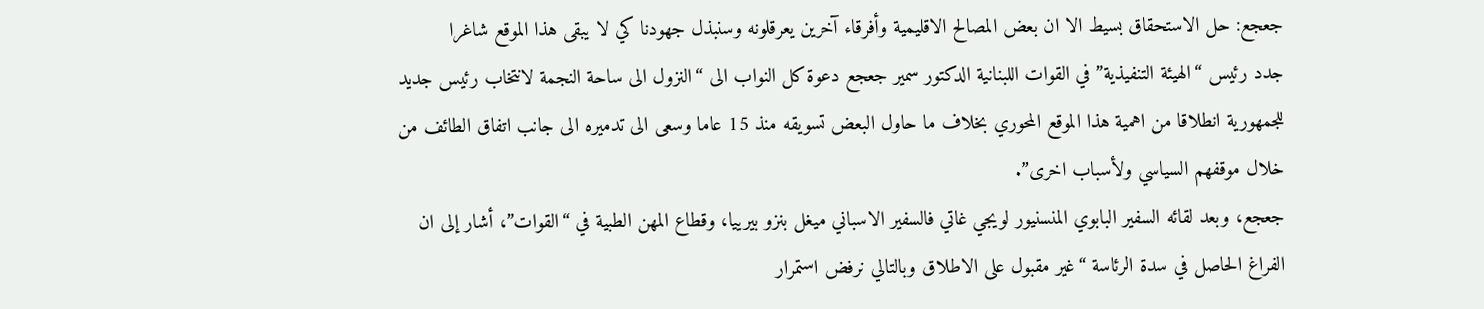جعجع: حل الاستحقاق بسيط الا ان بعض المصالح الاقليمية وأفرقاء آخرين يعرقلونه وسنبذل جهودنا كي لا يبقى هذا الموقع شاغرا
جدد رئيس “الهيئة التنفيذية” في القوات اللبنانية الدكتور سمير جعجع دعوة كل النواب الى “النزول الى ساحة النجمة لانتخاب رئيس جديد للجمهورية انطلاقا من اهمية هذا الموقع المحوري بخلاف ما حاول البعض تسويقه منذ 15 عاما وسعى الى تدميره الى جانب اتفاق الطائف من خلال موقفهم السياسي ولأسباب اخرى”.
جعجع، وبعد لقائه السفير البابوي المنسنيور لويجي غاتي فالسفير الاسباني ميغل بنزو بيرييا، وقطاع المهن الطبية في “القوات”، أشار إلى ان الفراغ الحاصل في سدة الرئاسة “غير مقبول على الاطلاق وبالتالي نرفض استمرار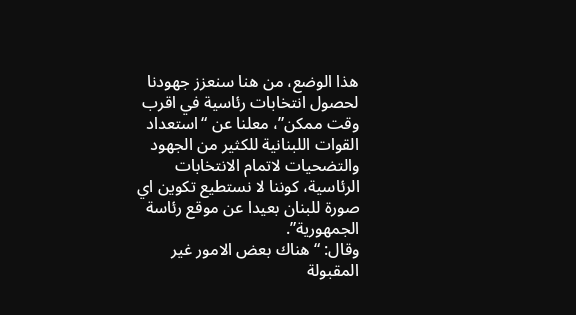هذا الوضع، من هنا سنعزز جهودنا لحصول انتخابات رئاسية في اقرب وقت ممكن”، معلنا عن “استعداد القوات اللبنانية للكثير من الجهود والتضحيات لاتمام الانتخابات الرئاسية، كوننا لا نستطيع تكوين اي صورة للبنان بعيدا عن موقع رئاسة الجمهورية”.
وقال: “هناك بعض الامور غير المقبولة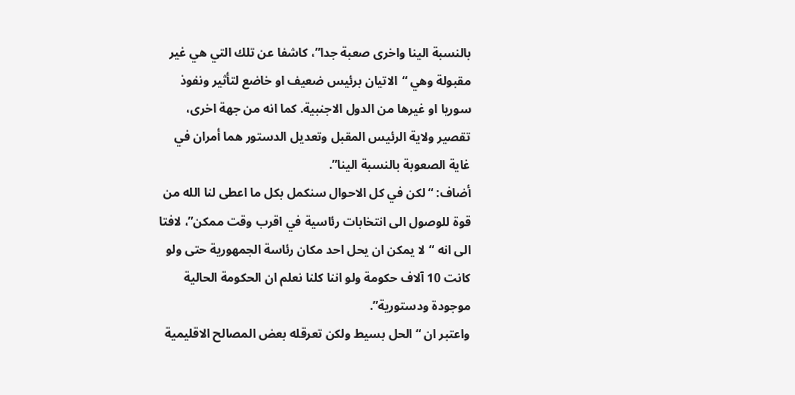بالنسبة الينا واخرى صعبة جدا”، كاشفا عن تلك التي هي غير مقبولة وهي “الاتيان برئيس ضعيف او خاضع لتأثير ونفوذ سوريا او غيرها من الدول الاجنبية. كما انه من جهة اخرى، تقصير ولاية الرئيس المقبل وتعديل الدستور هما أمران في غاية الصعوبة بالنسبة الينا”.
أضاف: “لكن في كل الاحوال سنكمل بكل ما اعطى لنا الله من قوة للوصول الى انتخابات رئاسية في اقرب وقت ممكن”، لافتا الى انه “لا يمكن ان يحل احد مكان رئاسة الجمهورية حتى ولو كانت 10 آلاف حكومة ولو اننا كلنا نعلم ان الحكومة الحالية موجودة ودستورية”.
واعتبر ان “الحل بسيط ولكن تعرقله بعض المصالح الاقليمية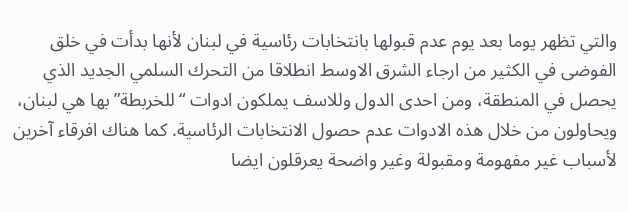والتي تظهر يوما بعد يوم عدم قبولها بانتخابات رئاسية في لبنان لأنها بدأت في خلق الفوضى في الكثير من ارجاء الشرق الاوسط انطلاقا من التحرك السلمي الجديد الذي يحصل في المنطقة، ومن احدى الدول وللاسف يملكون ادوات “للخربطة” بها هي لبنان، ويحاولون من خلال هذه الادوات عدم حصول الانتخابات الرئاسية. كما هناك افرقاء آخرين لأسباب غير مفهومة ومقبولة وغير واضحة يعرقلون ايضا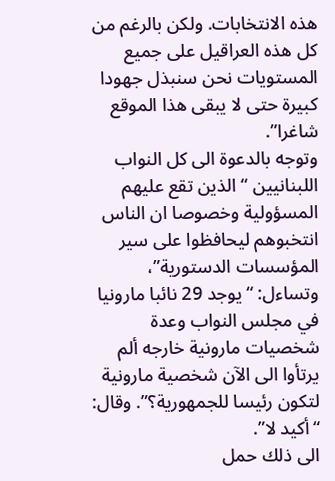هذه الانتخابات. ولكن بالرغم من كل هذه العراقيل على جميع المستويات نحن سنبذل جهودا كبيرة حتى لا يبقى هذا الموقع شاغرا”.
وتوجه بالدعوة الى كل النواب اللبنانيين “الذين تقع عليهم المسؤولية وخصوصا ان الناس انتخبوهم ليحافظوا على سير المؤسسات الدستورية”، وتساءل: “يوجد 29 نائبا مارونيا في مجلس النواب وعدة شخصيات مارونية خارجه ألم يرتأوا الى الآن شخصية مارونية لتكون رئيسا للجمهورية؟”. وقال: “أكيد لا”.
الى ذلك حمل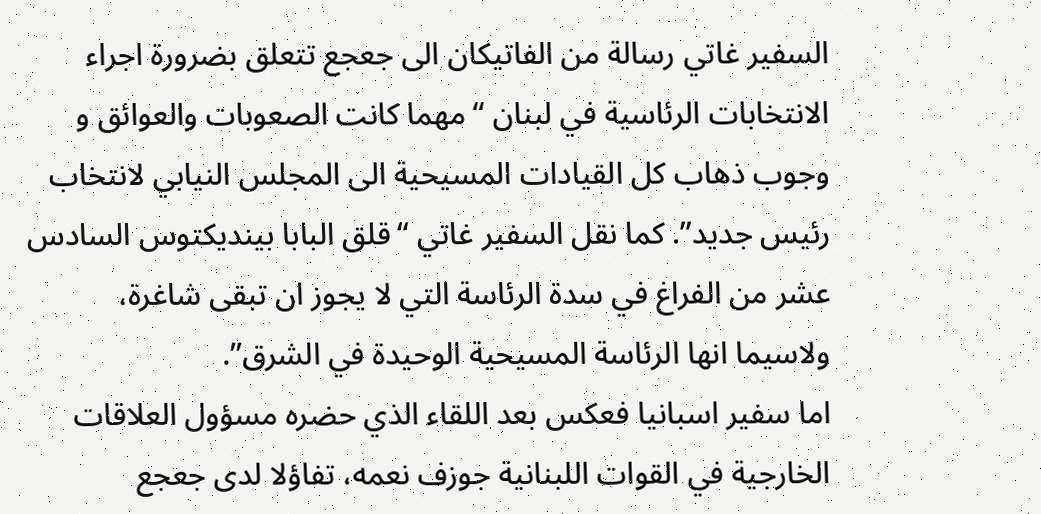السفير غاتي رسالة من الفاتيكان الى جعجع تتعلق بضرورة اجراء الانتخابات الرئاسية في لبنان “مهما كانت الصعوبات والعوائق و وجوب ذهاب كل القيادات المسيحية الى المجلس النيابي لانتخاب رئيس جديد”. كما نقل السفير غاتي “قلق البابا بينديكتوس السادس عشر من الفراغ في سدة الرئاسة التي لا يجوز ان تبقى شاغرة، ولاسيما انها الرئاسة المسيحية الوحيدة في الشرق”.
اما سفير اسبانيا فعكس بعد اللقاء الذي حضره مسؤول العلاقات الخارجية في القوات اللبنانية جوزف نعمه، تفاؤلا لدى جعجع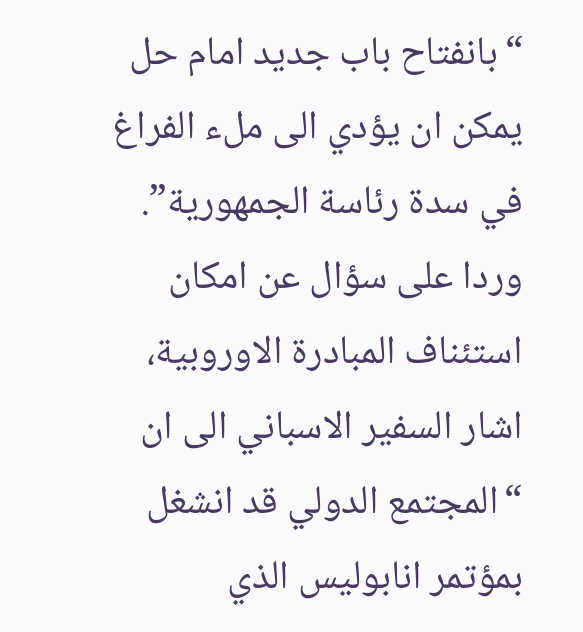“بانفتاح باب جديد امام حل يمكن ان يؤدي الى ملء الفراغ في سدة رئاسة الجمهورية”.
وردا على سؤال عن امكان استئناف المبادرة الاوروبية، اشار السفير الاسباني الى ان “المجتمع الدولي قد انشغل بمؤتمر انابوليس الذي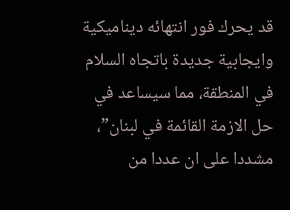قد يحرك فور انتهائه ديناميكية وايجابية جديدة باتجاه السلام في المنطقة، مما سيساعد في حل الازمة القائمة في لبنان”، مشددا على ان عددا من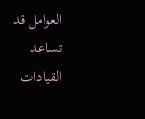العوامل قد تساعد القيادات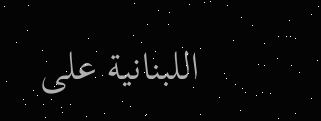اللبنانية على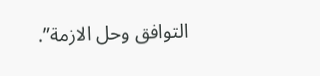التوافق وحل الازمة”.